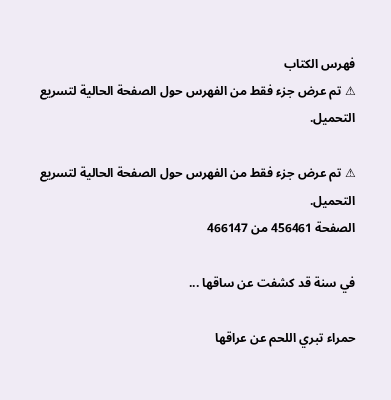فهرس الكتاب
⚠ تم عرض جزء فقط من الفهرس حول الصفحة الحالية لتسريع التحميل.

⚠ تم عرض جزء فقط من الفهرس حول الصفحة الحالية لتسريع التحميل.
الصفحة 456461 من 466147

في سنة قد كشفت عن ساقها ...

حمراء تبري اللحم عن عراقها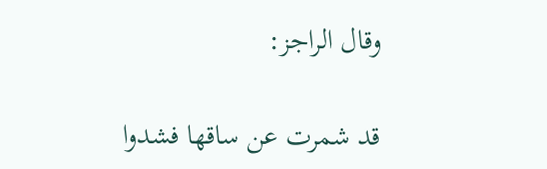وقال الراجز:

قد شمرت عن ساقها فشدوا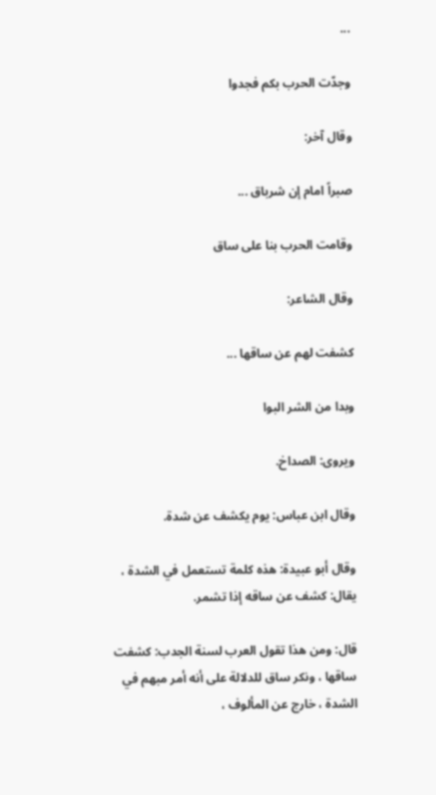...

وجدّت الحرب بكم فجدوا

وقال آخر:

صبراً امام إن شرباق ...

وقامت الحرب بنا على ساق

وقال الشاعر:

كشفت لهم عن ساقها ...

وبدا من الشر البوا

ويروى: الصداخ.

وقال ابن عباس: يوم يكشف عن شدة.

وقال أبو عبيدة: هذه كلمة تستعمل في الشدة ، يقال: كشف عن ساقه إذا تشمر.

قال: ومن هذا تقول العرب لسنة الجدب: كشفت ساقها ، ونكر ساق للدلالة على أنه أمر مبهم في الشدة ، خارج عن المألوف ،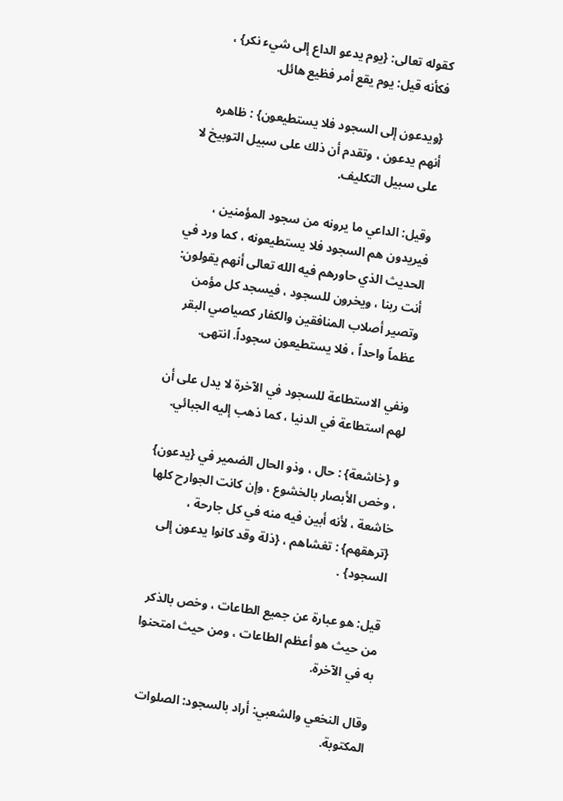كقوله تعالى: {يوم يدعو الداع إلى شيء نكر} ، فكأنه قيل: يوم يقع أمر فظيع هائل.

{ويدعون إلى السجود فلا يستطيعون} : ظاهره أنهم يدعون ، وتقدم أن ذلك على سبيل التوبيخ لا على سبيل التكليف.

وقيل: الداعي ما يرونه من سجود المؤمنين ، فيريدون هم السجود فلا يستطيعونه ، كما ورد في الحديث الذي حاورهم فيه الله تعالى أنهم يقولون: أنت ربنا ، ويخرون للسجود ، فيسجد كل مؤمن وتصير أصلاب المنافقين والكفار كصياصي البقر عظماً واحداً ، فلا يستطيعون سجوداً. انتهى.

ونفي الاستطاعة للسجود في الآخرة لا يدل على أن لهم استطاعة في الدنيا ، كما ذهب إليه الجبائي.

و {خاشعة} : حال ، وذو الحال الضمير في {يدعون} ، وخص الأبصار بالخشوع ، وإن كانت الجوارح كلها خاشعة ، لأنه أبين فيه منه في كل جارحة ، {ترهقهم} : تغشاهم ، {ذلة وقد كانوا يدعون إلى السجود} .

قيل: هو عبارة عن جميع الطاعات ، وخص بالذكر من حيث هو أعظم الطاعات ، ومن حيث امتحنوا به في الآخرة.

وقال النخعي والشعبي: أراد بالسجود: الصلوات المكتوبة.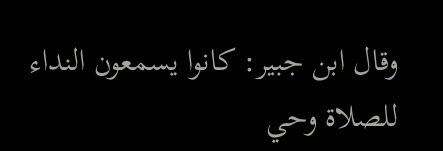وقال ابن جبير: كانوا يسمعون النداء للصلاة وحي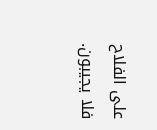على الفلاح فلا يجيبون.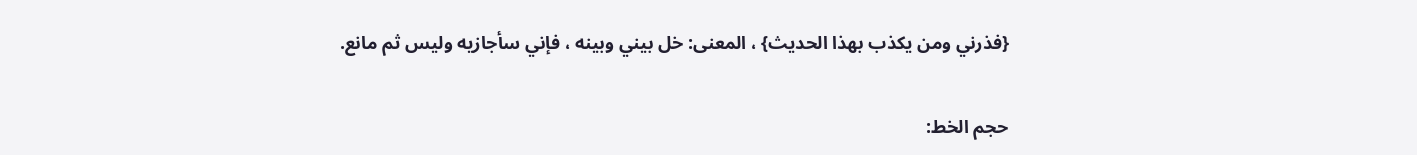{فذرني ومن يكذب بهذا الحديث} ، المعنى: خل بيني وبينه ، فإني سأجازيه وليس ثم مانع.

حجم الخط: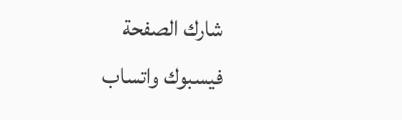شارك الصفحة
فيسبوك واتساب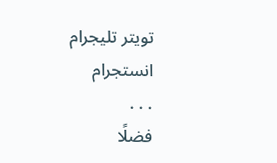تويتر تليجرام انستجرام
. . .
فضلًا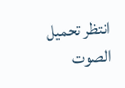انتظر تحميل الصوت